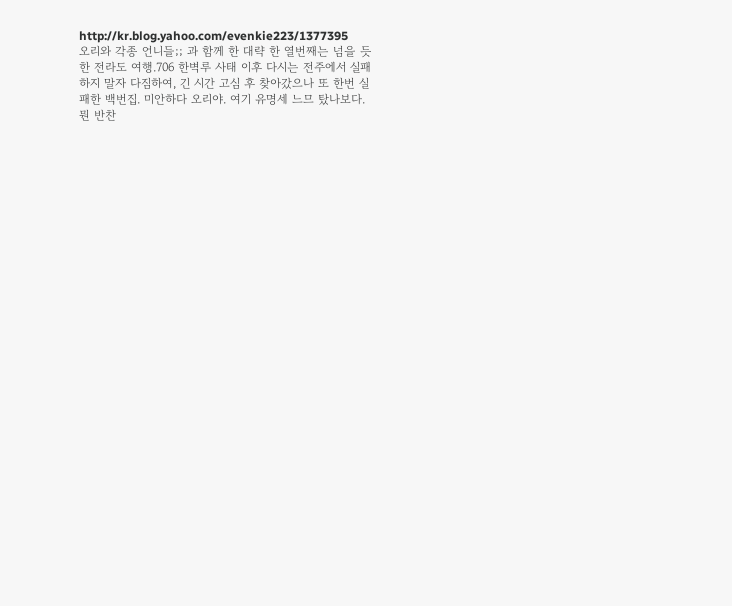http://kr.blog.yahoo.com/evenkie223/1377395
오리와 각종 언니들;; 과 함께 한 대략 한 열번째는 넘을 듯한 전라도 여행.706 한벽루 사태 이후 다시는 전주에서 실패하지 말자 다짐하여, 긴 시간 고심 후 찾아갔으나 또 한번 실패한 백번집. 미안하다 오리야. 여기 유명세 느므 탔나보다. 뭔 반찬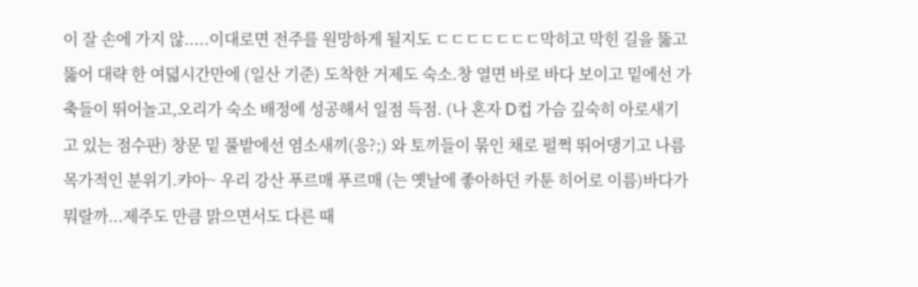이 잘 손에 가지 않.....이대로면 전주를 원망하게 될지도 ㄷㄷㄷㄷㄷㄷㄷ막히고 막힌 길을 뚫고 뚫어 대략 한 여뎗시간만에 (일산 기준) 도착한 거제도 숙소.창 열면 바로 바다 보이고 밑에선 가축들이 뛰어놀고,오리가 숙소 배정에 성공해서 일점 득점. (나 혼자 D컵 가슴 깊숙히 아로새기고 있는 점수판) 창문 밑 풀밭에선 염소새끼(응?;) 와 토끼들이 묶인 채로 펄쩍 뛰어댕기고 나름 목가적인 분위기.캬아~ 우리 강산 푸르매 푸르매 (는 옛날에 좋아하던 카툰 히어로 이름)바다가 뭐랄까...제주도 만큼 맑으면서도 다른 때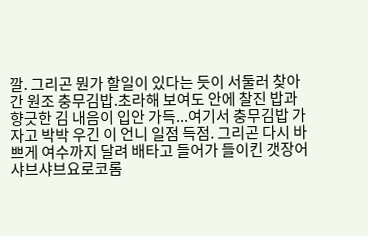깔. 그리곤 뭔가 할일이 있다는 듯이 서둘러 찾아간 원조 충무김밥.초라해 보여도 안에 찰진 밥과 향긋한 김 내음이 입안 가득...여기서 충무김밥 가자고 박박 우긴 이 언니 일점 득점. 그리곤 다시 바쁘게 여수까지 달려 배타고 들어가 들이킨 갯장어 샤브샤브요로코롬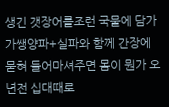생긴 갯장어를조런 국물에 담가가쌩양파+실파와 함께 간장에 묻혀 들어마셔주면 몸이 뭔가 오년전 십대때로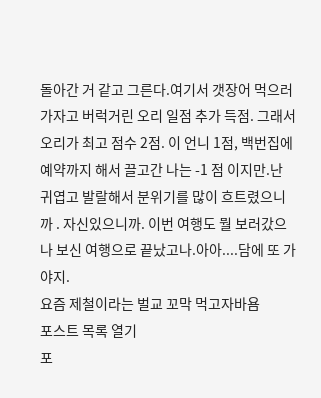돌아간 거 같고 그른다.여기서 갯장어 먹으러 가자고 버럭거린 오리 일점 추가 득점. 그래서 오리가 최고 점수 2점. 이 언니 1점, 백번집에 예약까지 해서 끌고간 나는 -1 점 이지만.난 귀엽고 발랄해서 분위기를 많이 흐트렸으니까 . 자신있으니까. 이번 여행도 뭘 보러갔으나 보신 여행으로 끝났고나.아아....담에 또 가야지.
요즘 제철이라는 벌교 꼬막 먹고자바욤
포스트 목록 열기
포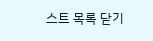스트 목록 닫기